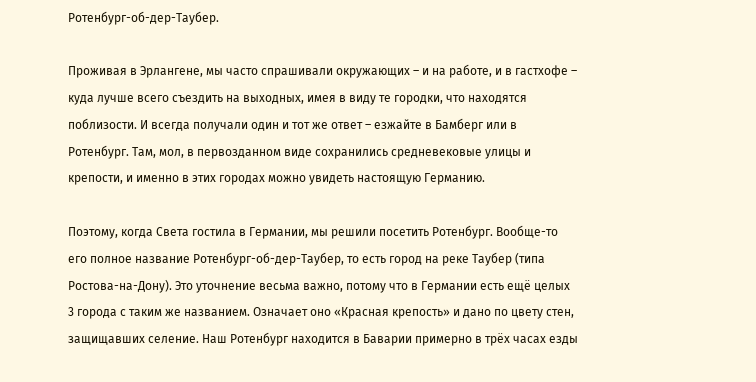Ротенбург-об-дер-Таубер.

Проживая в Эрлангене, мы часто спрашивали окружающих – и на работе, и в гастхофе – куда лучше всего съездить на выходных, имея в виду те городки, что находятся поблизости. И всегда получали один и тот же ответ – езжайте в Бамберг или в Ротенбург. Там, мол, в первозданном виде сохранились средневековые улицы и крепости, и именно в этих городах можно увидеть настоящую Германию.

Поэтому, когда Света гостила в Германии, мы решили посетить Ротенбург. Вообще-то его полное название Ротенбург-об-дер-Таубер, то есть город на реке Таубер (типа Ростова-на-Дону). Это уточнение весьма важно, потому что в Германии есть ещё целых 3 города с таким же названием. Означает оно «Красная крепость» и дано по цвету стен, защищавших селение. Наш Ротенбург находится в Баварии примерно в трёх часах езды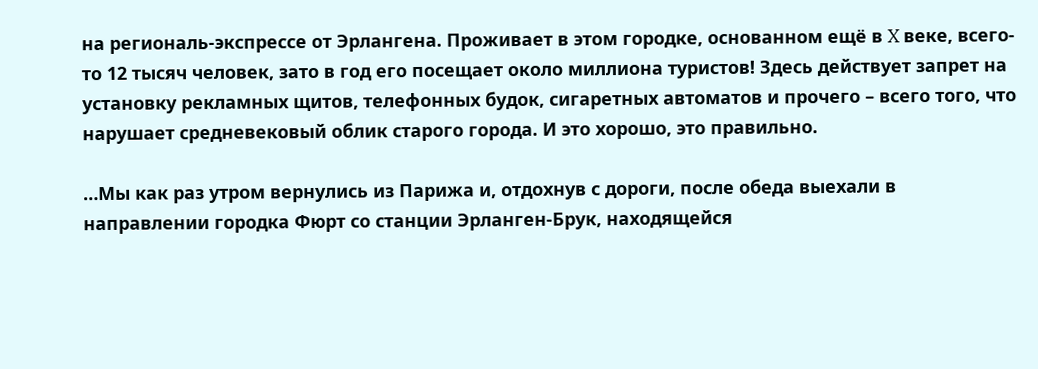на региональ-экспрессе от Эрлангена. Проживает в этом городке, основанном ещё в X веке, всего-то 12 тысяч человек, зато в год его посещает около миллиона туристов! Здесь действует запрет на установку рекламных щитов, телефонных будок, сигаретных автоматов и прочего – всего того, что нарушает средневековый облик старого города. И это хорошо, это правильно.

…Мы как раз утром вернулись из Парижа и, отдохнув с дороги, после обеда выехали в направлении городка Фюрт со станции Эрланген-Брук, находящейся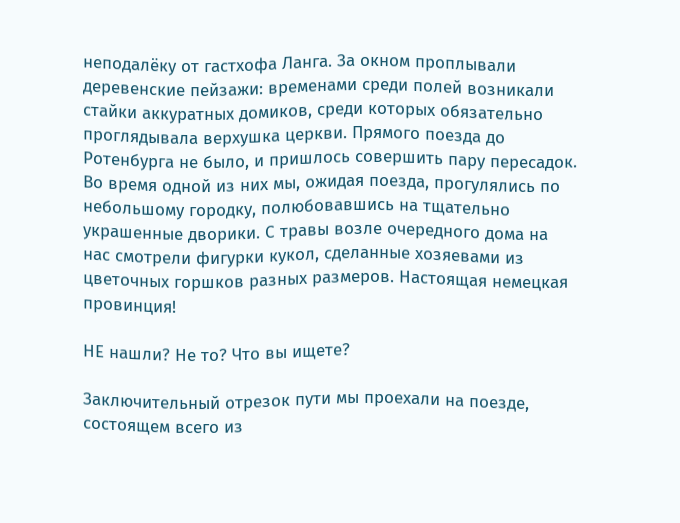неподалёку от гастхофа Ланга. За окном проплывали деревенские пейзажи: временами среди полей возникали стайки аккуратных домиков, среди которых обязательно проглядывала верхушка церкви. Прямого поезда до Ротенбурга не было, и пришлось совершить пару пересадок. Во время одной из них мы, ожидая поезда, прогулялись по небольшому городку, полюбовавшись на тщательно украшенные дворики. С травы возле очередного дома на нас смотрели фигурки кукол, сделанные хозяевами из цветочных горшков разных размеров. Настоящая немецкая провинция!

НЕ нашли? Не то? Что вы ищете?

Заключительный отрезок пути мы проехали на поезде, состоящем всего из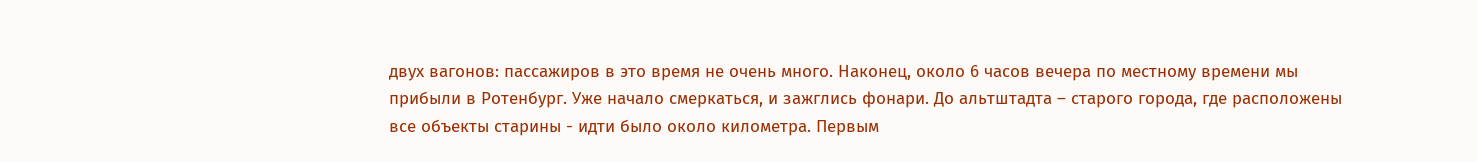двух вагонов: пассажиров в это время не очень много. Наконец, около 6 часов вечера по местному времени мы прибыли в Ротенбург. Уже начало смеркаться, и зажглись фонари. До альтштадта – старого города, где расположены все объекты старины - идти было около километра. Первым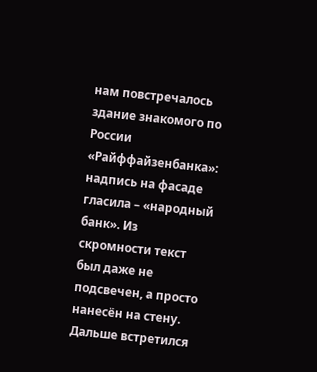нам повстречалось здание знакомого по России «Райффайзенбанка»: надпись на фасаде гласила – «народный банк». Из скромности текст был даже не подсвечен, а просто нанесён на стену. Дальше встретился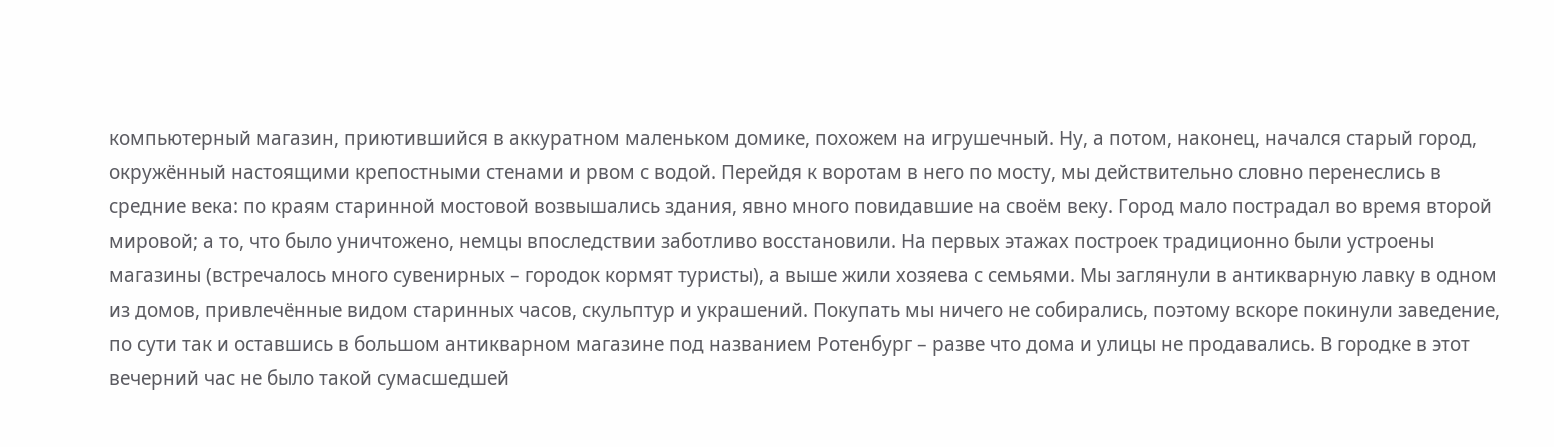компьютерный магазин, приютившийся в аккуратном маленьком домике, похожем на игрушечный. Ну, а потом, наконец, начался старый город, окружённый настоящими крепостными стенами и рвом с водой. Перейдя к воротам в него по мосту, мы действительно словно перенеслись в средние века: по краям старинной мостовой возвышались здания, явно много повидавшие на своём веку. Город мало пострадал во время второй мировой; а то, что было уничтожено, немцы впоследствии заботливо восстановили. На первых этажах построек традиционно были устроены магазины (встречалось много сувенирных – городок кормят туристы), а выше жили хозяева с семьями. Мы заглянули в антикварную лавку в одном из домов, привлечённые видом старинных часов, скульптур и украшений. Покупать мы ничего не собирались, поэтому вскоре покинули заведение, по сути так и оставшись в большом антикварном магазине под названием Ротенбург – разве что дома и улицы не продавались. В городке в этот вечерний час не было такой сумасшедшей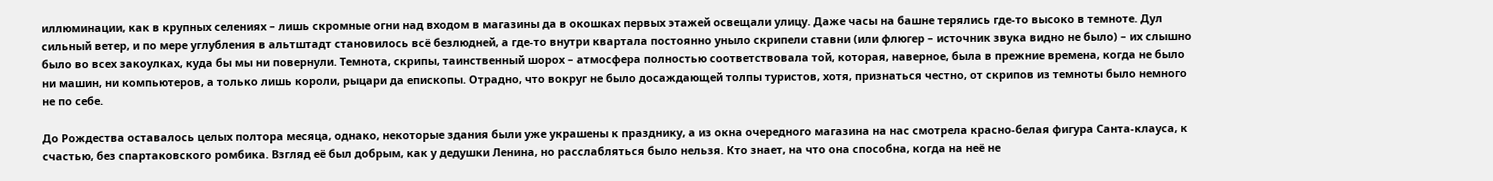иллюминации, как в крупных селениях – лишь скромные огни над входом в магазины да в окошках первых этажей освещали улицу. Даже часы на башне терялись где-то высоко в темноте. Дул сильный ветер, и по мере углубления в альтштадт становилось всё безлюдней, а где-то внутри квартала постоянно уныло скрипели ставни (или флюгер – источник звука видно не было) – их слышно было во всех закоулках, куда бы мы ни повернули. Темнота, скрипы, таинственный шорох – атмосфера полностью соответствовала той, которая, наверное, была в прежние времена, когда не было ни машин, ни компьютеров, а только лишь короли, рыцари да епископы. Отрадно, что вокруг не было досаждающей толпы туристов, хотя, признаться честно, от скрипов из темноты было немного не по себе.

До Рождества оставалось целых полтора месяца, однако, некоторые здания были уже украшены к празднику, а из окна очередного магазина на нас смотрела красно-белая фигура Санта-клауса, к счастью, без спартаковского ромбика. Взгляд её был добрым, как у дедушки Ленина, но расслабляться было нельзя. Кто знает, на что она способна, когда на неё не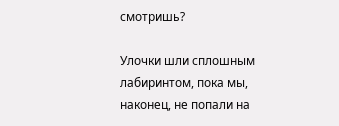смотришь?

Улочки шли сплошным лабиринтом, пока мы, наконец, не попали на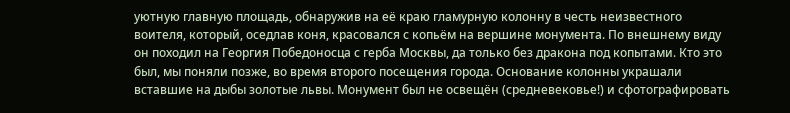уютную главную площадь, обнаружив на её краю гламурную колонну в честь неизвестного воителя, который, оседлав коня, красовался с копьём на вершине монумента. По внешнему виду он походил на Георгия Победоносца с герба Москвы, да только без дракона под копытами. Кто это был, мы поняли позже, во время второго посещения города. Основание колонны украшали вставшие на дыбы золотые львы. Монумент был не освещён (средневековье!) и сфотографировать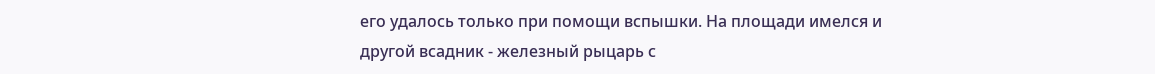его удалось только при помощи вспышки. На площади имелся и другой всадник - железный рыцарь с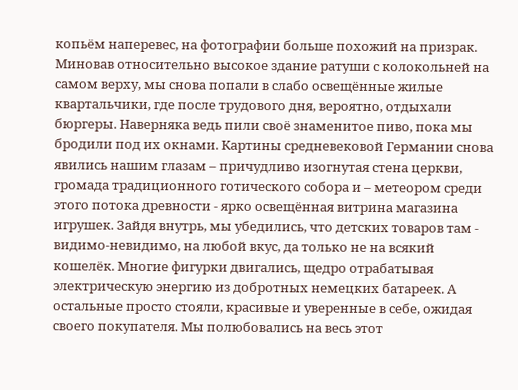копьём наперевес, на фотографии больше похожий на призрак. Миновав относительно высокое здание ратуши с колокольней на самом верху, мы снова попали в слабо освещённые жилые квартальчики, где после трудового дня, вероятно, отдыхали бюргеры. Наверняка ведь пили своё знаменитое пиво, пока мы бродили под их окнами. Картины средневековой Германии снова явились нашим глазам – причудливо изогнутая стена церкви, громада традиционного готического собора и – метеором среди этого потока древности - ярко освещённая витрина магазина игрушек. Зайдя внутрь, мы убедились, что детских товаров там - видимо-невидимо, на любой вкус, да только не на всякий кошелёк. Многие фигурки двигались, щедро отрабатывая электрическую энергию из добротных немецких батареек. А остальные просто стояли, красивые и уверенные в себе, ожидая своего покупателя. Мы полюбовались на весь этот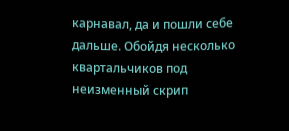карнавал, да и пошли себе дальше. Обойдя несколько квартальчиков под неизменный скрип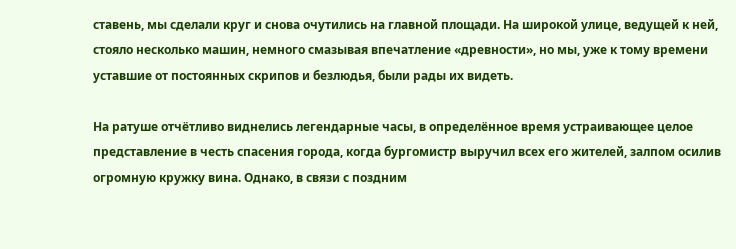ставень, мы сделали круг и снова очутились на главной площади. На широкой улице, ведущей к ней, стояло несколько машин, немного смазывая впечатление «древности», но мы, уже к тому времени уставшие от постоянных скрипов и безлюдья, были рады их видеть.

На ратуше отчётливо виднелись легендарные часы, в определённое время устраивающее целое представление в честь спасения города, когда бургомистр выручил всех его жителей, залпом осилив огромную кружку вина. Однако, в связи с поздним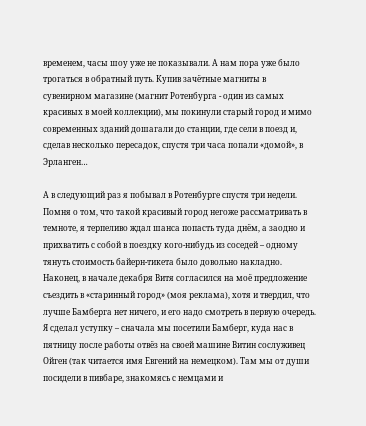временем, часы шоу уже не показывали. А нам пора уже было трогаться в обратный путь. Купив зачётные магниты в сувенирном магазине (магнит Ротенбурга - один из самых красивых в моей коллекции), мы покинули старый город и мимо современных зданий дошагали до станции, где сели в поезд и, сделав несколько пересадок, спустя три часа попали «домой», в Эрланген…

А в следующий раз я побывал в Ротенбурге спустя три недели. Помня о том, что такой красивый город негоже рассматривать в темноте, я терпеливо ждал шанса попасть туда днём, а заодно и прихватить с собой в поездку кого-нибудь из соседей – одному тянуть стоимость байерн-тикета было довольно накладно. Наконец, в начале декабря Витя согласился на моё предложение съездить в «старинный город» (моя реклама), хотя и твердил, что лучше Бамберга нет ничего, и его надо смотреть в первую очередь. Я сделал уступку – сначала мы посетили Бамберг, куда нас в пятницу после работы отвёз на своей машине Витин сослуживец Ойген (так читается имя Евгений на немецком). Там мы от души посидели в пивбаре, знакомясь с немцами и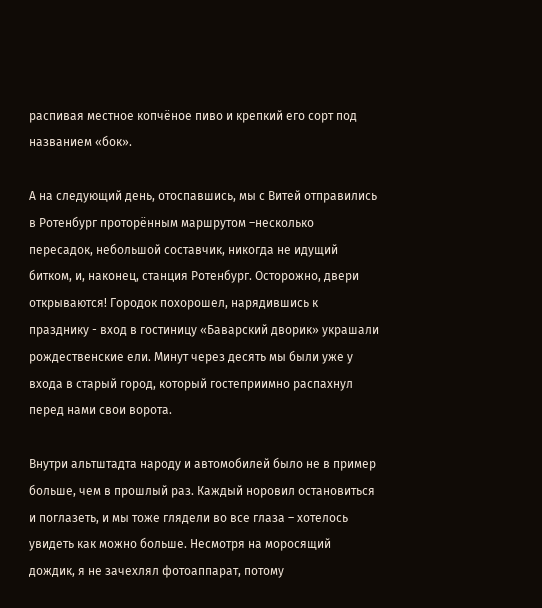распивая местное копчёное пиво и крепкий его сорт под названием «бок».

А на следующий день, отоспавшись, мы с Витей отправились в Ротенбург проторённым маршрутом –несколько пересадок, небольшой составчик, никогда не идущий битком, и, наконец, станция Ротенбург. Осторожно, двери открываются! Городок похорошел, нарядившись к празднику - вход в гостиницу «Баварский дворик» украшали рождественские ели. Минут через десять мы были уже у входа в старый город, который гостеприимно распахнул перед нами свои ворота.

Внутри альтштадта народу и автомобилей было не в пример больше, чем в прошлый раз. Каждый норовил остановиться и поглазеть, и мы тоже глядели во все глаза – хотелось увидеть как можно больше. Несмотря на моросящий дождик, я не зачехлял фотоаппарат, потому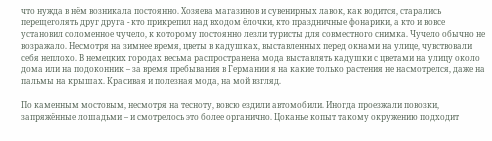что нужда в нём возникала постоянно. Хозяева магазинов и сувенирных лавок, как водится, старались перещеголять друг друга - кто прикрепил над входом ёлочки, кто праздничные фонарики, а кто и вовсе установил соломенное чучело, к которому постоянно лезли туристы для совместного снимка. Чучело обычно не возражало. Несмотря на зимнее время, цветы в кадушках, выставленных перед окнами на улице, чувствовали себя неплохо. В немецких городах весьма распространена мода выставлять кадушки с цветами на улицу около дома или на подоконник – за время пребывания в Германии я на какие только растения не насмотрелся, даже на пальмы на крышах. Красивая и полезная мода, на мой взгляд.

По каменным мостовым, несмотря на тесноту, вовсю ездили автомобили. Иногда проезжали повозки, запряжённые лошадьми – и смотрелось это более органично. Цоканье копыт такому окружению подходит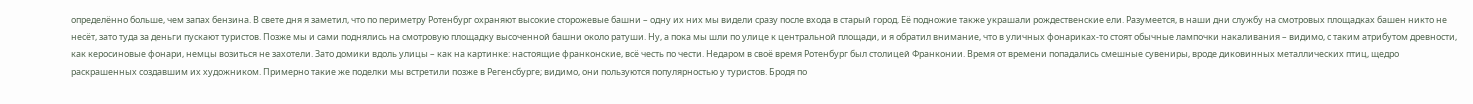определённо больше, чем запах бензина. В свете дня я заметил, что по периметру Ротенбург охраняют высокие сторожевые башни – одну их них мы видели сразу после входа в старый город. Её подножие также украшали рождественские ели. Разумеется, в наши дни службу на смотровых площадках башен никто не несёт, зато туда за деньги пускают туристов. Позже мы и сами поднялись на смотровую площадку высоченной башни около ратуши. Ну, а пока мы шли по улице к центральной площади, и я обратил внимание, что в уличных фонариках-то стоят обычные лампочки накаливания – видимо, с таким атрибутом древности, как керосиновые фонари, немцы возиться не захотели. Зато домики вдоль улицы – как на картинке: настоящие франконские, всё честь по чести. Недаром в своё время Ротенбург был столицей Франконии. Время от времени попадались смешные сувениры, вроде диковинных металлических птиц, щедро раскрашенных создавшим их художником. Примерно такие же поделки мы встретили позже в Регенсбурге; видимо, они пользуются популярностью у туристов. Бродя по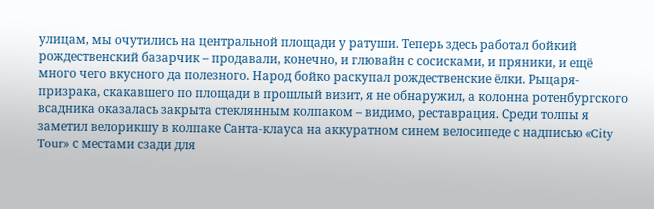улицам, мы очутились на центральной площади у ратуши. Теперь здесь работал бойкий рождественский базарчик – продавали, конечно, и глювайн с сосисками, и пряники, и ещё много чего вкусного да полезного. Народ бойко раскупал рождественские ёлки. Рыцаря-призрака, скакавшего по площади в прошлый визит, я не обнаружил, а колонна ротенбургского всадника оказалась закрыта стеклянным колпаком – видимо, реставрация. Среди толпы я заметил велорикшу в колпаке Санта-клауса на аккуратном синем велосипеде с надписью «City Tour» с местами сзади для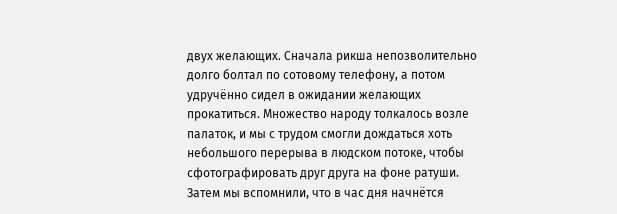двух желающих. Сначала рикша непозволительно долго болтал по сотовому телефону, а потом удручённо сидел в ожидании желающих прокатиться. Множество народу толкалось возле палаток, и мы с трудом смогли дождаться хоть небольшого перерыва в людском потоке, чтобы сфотографировать друг друга на фоне ратуши. Затем мы вспомнили, что в час дня начнётся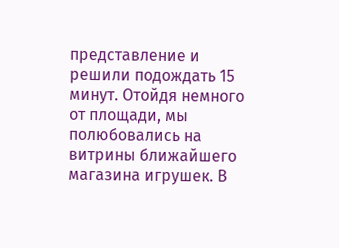представление и решили подождать 15 минут. Отойдя немного от площади, мы полюбовались на витрины ближайшего магазина игрушек. В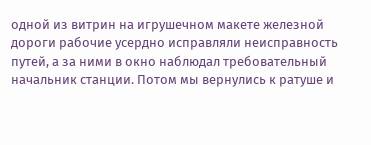одной из витрин на игрушечном макете железной дороги рабочие усердно исправляли неисправность путей, а за ними в окно наблюдал требовательный начальник станции. Потом мы вернулись к ратуше и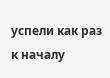успели как раз к началу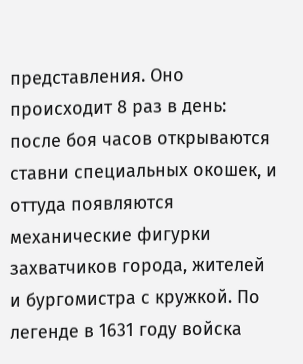представления. Оно происходит 8 раз в день: после боя часов открываются ставни специальных окошек, и оттуда появляются механические фигурки захватчиков города, жителей и бургомистра с кружкой. По легенде в 1631 году войска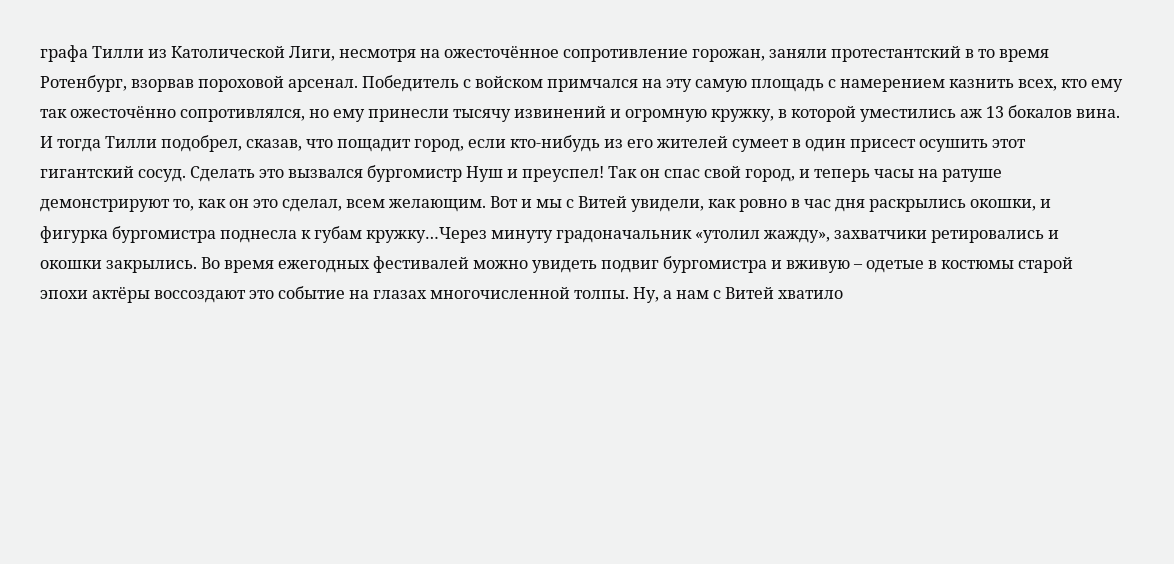графа Тилли из Католической Лиги, несмотря на ожесточённое сопротивление горожан, заняли протестантский в то время Ротенбург, взорвав пороховой арсенал. Победитель с войском примчался на эту самую площадь с намерением казнить всех, кто ему так ожесточённо сопротивлялся, но ему принесли тысячу извинений и огромную кружку, в которой уместились аж 13 бокалов вина. И тогда Тилли подобрел, сказав, что пощадит город, если кто-нибудь из его жителей сумеет в один присест осушить этот гигантский сосуд. Сделать это вызвался бургомистр Нуш и преуспел! Так он спас свой город, и теперь часы на ратуше демонстрируют то, как он это сделал, всем желающим. Вот и мы с Витей увидели, как ровно в час дня раскрылись окошки, и фигурка бургомистра поднесла к губам кружку…Через минуту градоначальник «утолил жажду», захватчики ретировались и окошки закрылись. Во время ежегодных фестивалей можно увидеть подвиг бургомистра и вживую – одетые в костюмы старой эпохи актёры воссоздают это событие на глазах многочисленной толпы. Ну, а нам с Витей хватило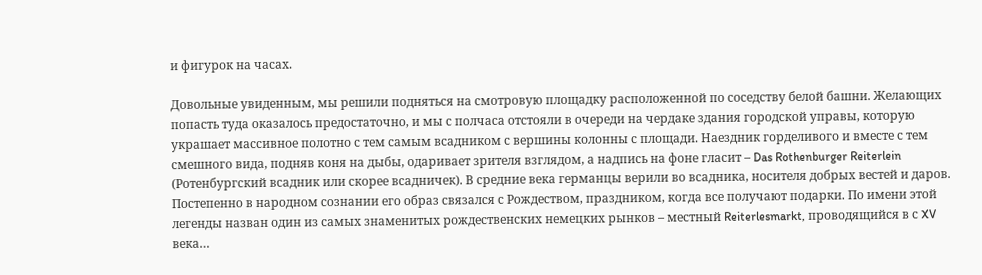и фигурок на часах.

Довольные увиденным, мы решили подняться на смотровую площадку расположенной по соседству белой башни. Желающих попасть туда оказалось предостаточно, и мы с полчаса отстояли в очереди на чердаке здания городской управы, которую украшает массивное полотно с тем самым всадником с вершины колонны с площади. Наездник горделивого и вместе с тем смешного вида, подняв коня на дыбы, одаривает зрителя взглядом, а надпись на фоне гласит – Das Rothenburger Reiterlein (Ротенбургский всадник или скорее всадничек). В средние века германцы верили во всадника, носителя добрых вестей и даров. Постепенно в народном сознании его образ связался с Рождеством, праздником, когда все получают подарки. По имени этой легенды назван один из самых знаменитых рождественских немецких рынков – местный Reiterlesmarkt, проводящийся в с XV века…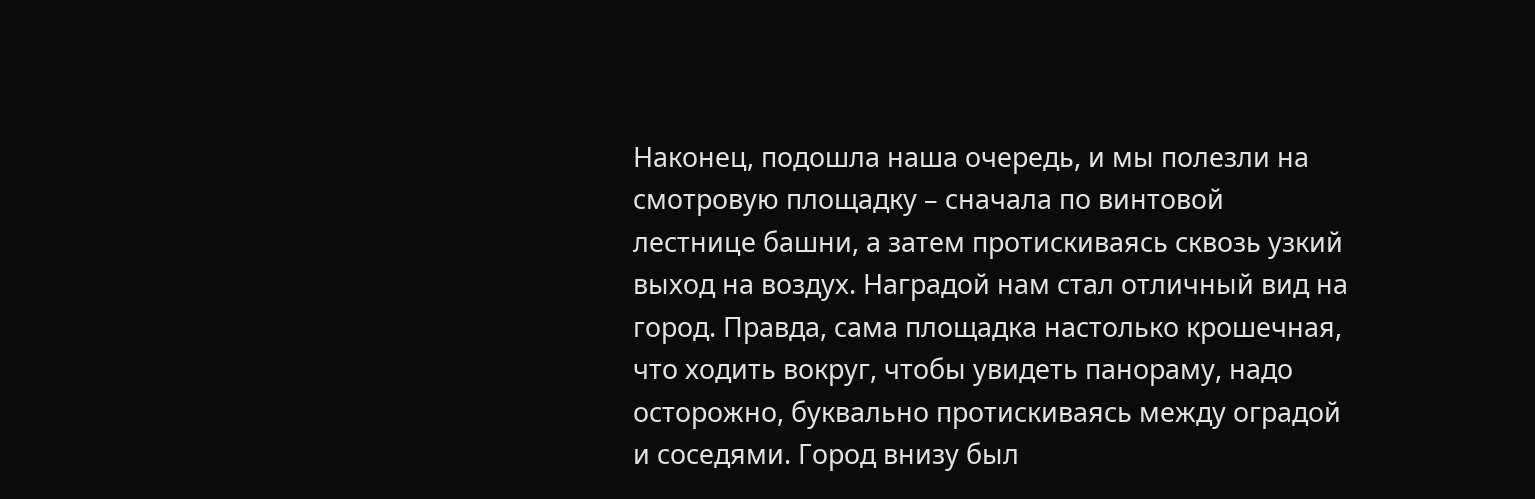Наконец, подошла наша очередь, и мы полезли на смотровую площадку – сначала по винтовой лестнице башни, а затем протискиваясь сквозь узкий выход на воздух. Наградой нам стал отличный вид на город. Правда, сама площадка настолько крошечная, что ходить вокруг, чтобы увидеть панораму, надо осторожно, буквально протискиваясь между оградой и соседями. Город внизу был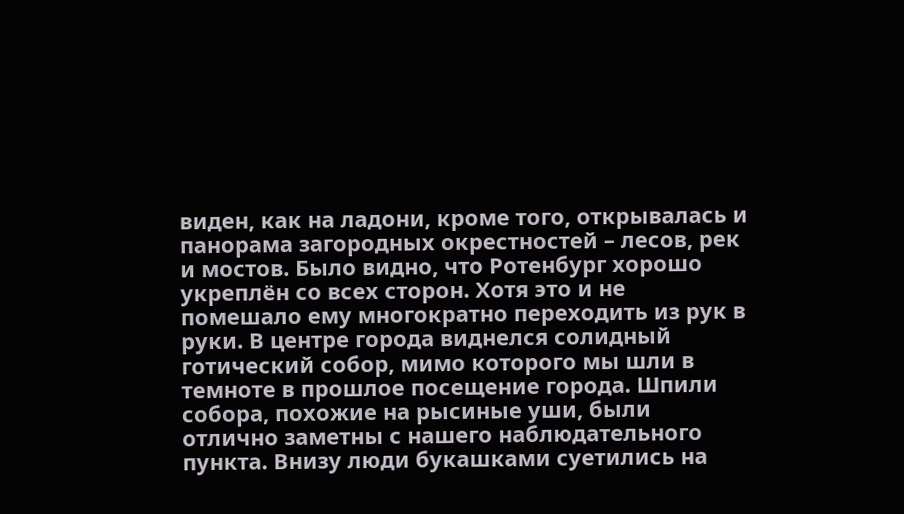виден, как на ладони, кроме того, открывалась и панорама загородных окрестностей – лесов, рек и мостов. Было видно, что Ротенбург хорошо укреплён со всех сторон. Хотя это и не помешало ему многократно переходить из рук в руки. В центре города виднелся солидный готический собор, мимо которого мы шли в темноте в прошлое посещение города. Шпили собора, похожие на рысиные уши, были отлично заметны с нашего наблюдательного пункта. Внизу люди букашками суетились на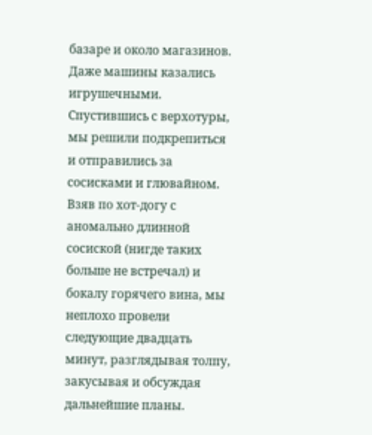базаре и около магазинов. Даже машины казались игрушечными. Спустившись с верхотуры, мы решили подкрепиться и отправились за сосисками и глювайном. Взяв по хот-догу с аномально длинной сосиской (нигде таких больше не встречал) и бокалу горячего вина, мы неплохо провели следующие двадцать минут, разглядывая толпу, закусывая и обсуждая дальнейшие планы.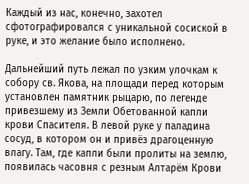Каждый из нас, конечно, захотел сфотографировался с уникальной сосиской в руке, и это желание было исполнено.

Дальнейший путь лежал по узким улочкам к собору св. Якова, на площади перед которым установлен памятник рыцарю, по легенде привезшему из Земли Обетованной капли крови Спасителя. В левой руке у паладина сосуд, в котором он и привёз драгоценную влагу. Там, где капли были пролиты на землю, появилась часовня с резным Алтарём Крови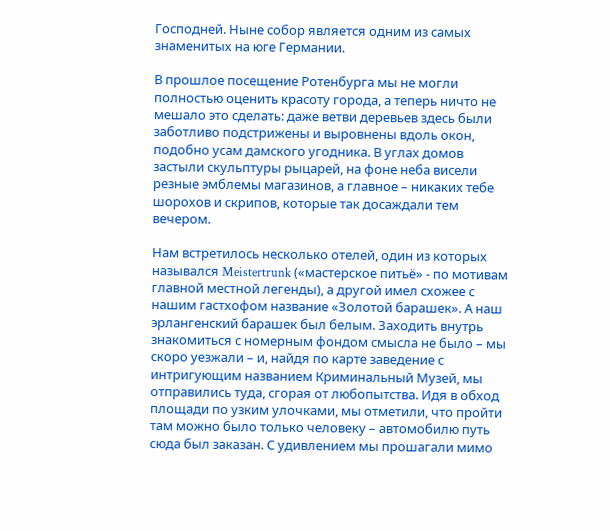Господней. Ныне собор является одним из самых знаменитых на юге Германии.

В прошлое посещение Ротенбурга мы не могли полностью оценить красоту города, а теперь ничто не мешало это сделать: даже ветви деревьев здесь были заботливо подстрижены и выровнены вдоль окон, подобно усам дамского угодника. В углах домов застыли скульптуры рыцарей, на фоне неба висели резные эмблемы магазинов, а главное – никаких тебе шорохов и скрипов, которые так досаждали тем вечером.

Нам встретилось несколько отелей, один из которых назывался Meistertrunk («мастерское питьё» - по мотивам главной местной легенды), а другой имел схожее с нашим гастхофом название «Золотой барашек». А наш эрлангенский барашек был белым. Заходить внутрь знакомиться с номерным фондом смысла не было – мы скоро уезжали – и, найдя по карте заведение с интригующим названием Криминальный Музей, мы отправились туда, сгорая от любопытства. Идя в обход площади по узким улочками, мы отметили, что пройти там можно было только человеку – автомобилю путь сюда был заказан. С удивлением мы прошагали мимо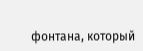фонтана, который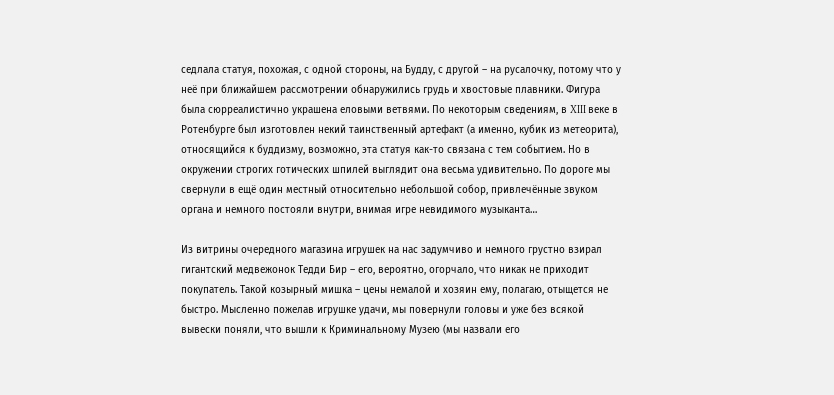седлала статуя, похожая, с одной стороны, на Будду, с другой – на русалочку, потому что у неё при ближайшем рассмотрении обнаружились грудь и хвостовые плавники. Фигура была сюрреалистично украшена еловыми ветвями. По некоторым сведениям, в XIII веке в Ротенбурге был изготовлен некий таинственный артефакт (а именно, кубик из метеорита), относящийся к буддизму, возможно, эта статуя как-то связана с тем событием. Но в окружении строгих готических шпилей выглядит она весьма удивительно. По дороге мы свернули в ещё один местный относительно небольшой собор, привлечённые звуком органа и немного постояли внутри, внимая игре невидимого музыканта…

Из витрины очередного магазина игрушек на нас задумчиво и немного грустно взирал гигантский медвежонок Тедди Бир – его, вероятно, огорчало, что никак не приходит покупатель. Такой козырный мишка – цены немалой и хозяин ему, полагаю, отыщется не быстро. Мысленно пожелав игрушке удачи, мы повернули головы и уже без всякой вывески поняли, что вышли к Криминальному Музею (мы назвали его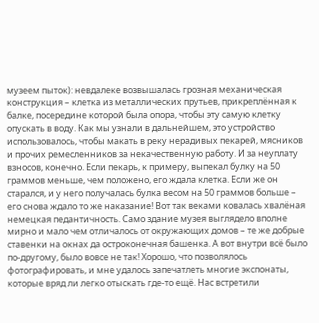музеем пыток): невдалеке возвышалась грозная механическая конструкция – клетка из металлических прутьев, прикреплённая к балке, посередине которой была опора, чтобы эту самую клетку опускать в воду. Как мы узнали в дальнейшем, это устройство использовалось, чтобы макать в реку нерадивых пекарей, мясников и прочих ремесленников за некачественную работу. И за неуплату взносов, конечно. Если пекарь, к примеру, выпекал булку на 50 граммов меньше, чем положено, его ждала клетка. Если же он старался, и у него получалась булка весом на 50 граммов больше – его снова ждало то же наказание! Вот так веками ковалась хвалёная немецкая педантичность. Само здание музея выглядело вполне мирно и мало чем отличалось от окружающих домов – те же добрые ставенки на окнах да остроконечная башенка. А вот внутри всё было по-другому, было вовсе не так! Хорошо, что позволялось фотографировать, и мне удалось запечатлеть многие экспонаты, которые вряд ли легко отыскать где-то ещё. Нас встретили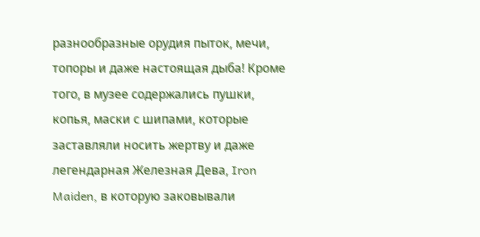разнообразные орудия пыток, мечи, топоры и даже настоящая дыба! Кроме того, в музее содержались пушки, копья, маски с шипами, которые заставляли носить жертву и даже легендарная Железная Дева, Iron Maiden, в которую заковывали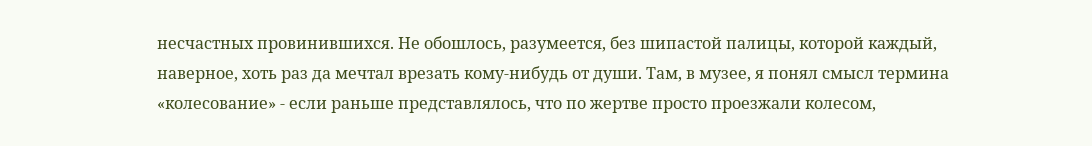несчастных провинившихся. Не обошлось, разумеется, без шипастой палицы, которой каждый, наверное, хоть раз да мечтал врезать кому-нибудь от души. Там, в музее, я понял смысл термина «колесование» - если раньше представлялось, что по жертве просто проезжали колесом,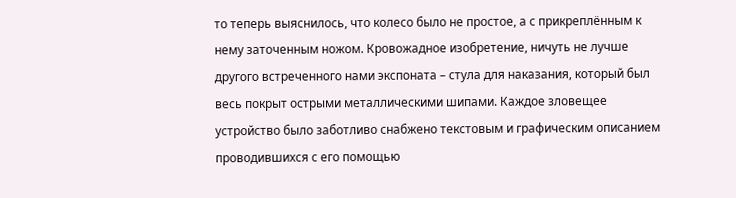то теперь выяснилось, что колесо было не простое, а с прикреплённым к нему заточенным ножом. Кровожадное изобретение, ничуть не лучше другого встреченного нами экспоната – стула для наказания, который был весь покрыт острыми металлическими шипами. Каждое зловещее устройство было заботливо снабжено текстовым и графическим описанием проводившихся с его помощью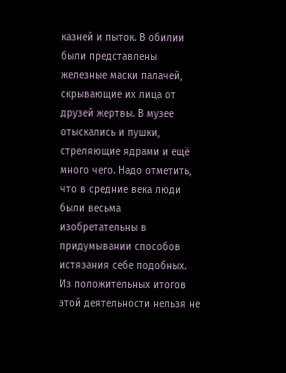казней и пыток. В обилии были представлены железные маски палачей, скрывающие их лица от друзей жертвы. В музее отыскались и пушки, стреляющие ядрами и ещё много чего. Надо отметить, что в средние века люди были весьма изобретательны в придумывании способов истязания себе подобных. Из положительных итогов этой деятельности нельзя не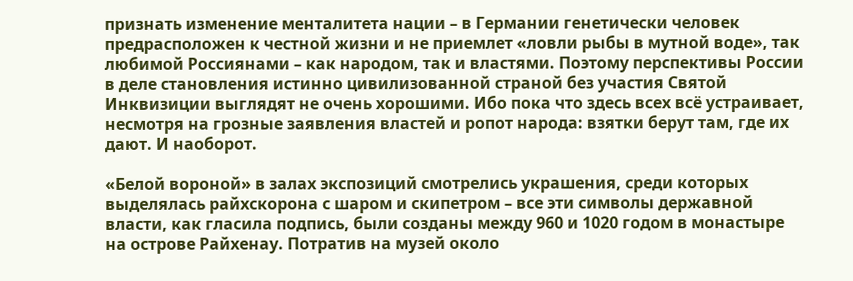признать изменение менталитета нации – в Германии генетически человек предрасположен к честной жизни и не приемлет «ловли рыбы в мутной воде», так любимой Россиянами – как народом, так и властями. Поэтому перспективы России в деле становления истинно цивилизованной страной без участия Святой Инквизиции выглядят не очень хорошими. Ибо пока что здесь всех всё устраивает, несмотря на грозные заявления властей и ропот народа: взятки берут там, где их дают. И наоборот.

«Белой вороной» в залах экспозиций смотрелись украшения, среди которых выделялась райхскорона с шаром и скипетром – все эти символы державной власти, как гласила подпись, были созданы между 960 и 1020 годом в монастыре на острове Райхенау. Потратив на музей около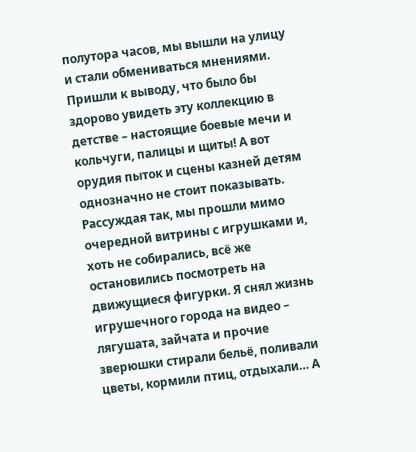полутора часов, мы вышли на улицу и стали обмениваться мнениями. Пришли к выводу, что было бы здорово увидеть эту коллекцию в детстве – настоящие боевые мечи и кольчуги, палицы и щиты! А вот орудия пыток и сцены казней детям однозначно не стоит показывать. Рассуждая так, мы прошли мимо очередной витрины с игрушками и, хоть не собирались, всё же остановились посмотреть на движущиеся фигурки. Я снял жизнь игрушечного города на видео – лягушата, зайчата и прочие зверюшки стирали бельё, поливали цветы, кормили птиц, отдыхали… А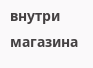внутри магазина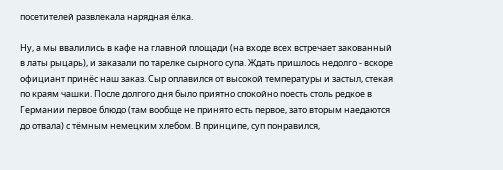посетителей развлекала нарядная ёлка.

Ну, а мы ввалились в кафе на главной площади (на входе всех встречает закованный в латы рыцарь), и заказали по тарелке сырного супа. Ждать пришлось недолго - вскоре официант принёс наш заказ. Сыр оплавился от высокой температуры и застыл, стекая по краям чашки. После долгого дня было приятно спокойно поесть столь редкое в Германии первое блюдо (там вообще не принято есть первое, зато вторым наедаются до отвала) с тёмным немецким хлебом. В принципе, суп понравился,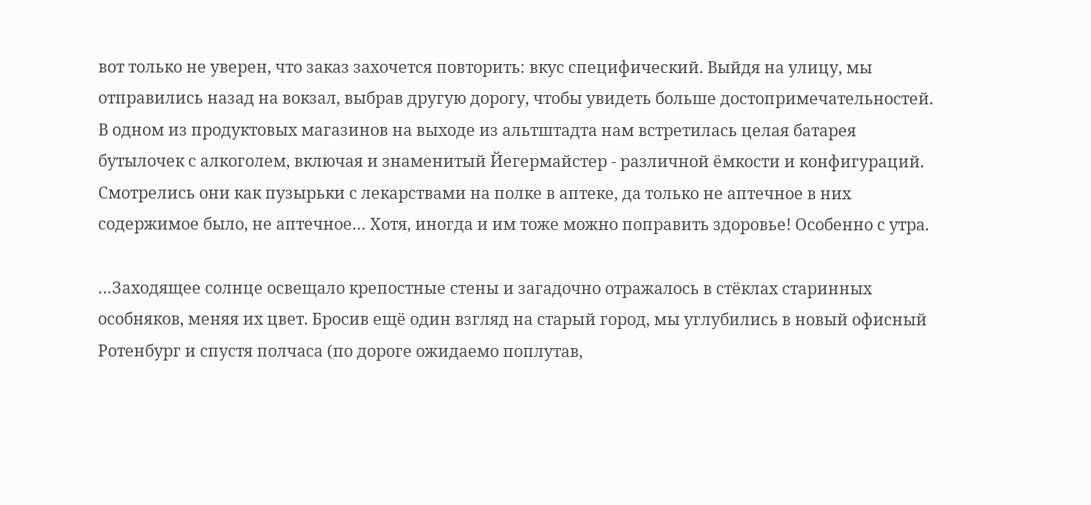вот только не уверен, что заказ захочется повторить: вкус специфический. Выйдя на улицу, мы отправились назад на вокзал, выбрав другую дорогу, чтобы увидеть больше достопримечательностей. В одном из продуктовых магазинов на выходе из альтштадта нам встретилась целая батарея бутылочек с алкоголем, включая и знаменитый Йегермайстер - различной ёмкости и конфигураций. Смотрелись они как пузырьки с лекарствами на полке в аптеке, да только не аптечное в них содержимое было, не аптечное… Хотя, иногда и им тоже можно поправить здоровье! Особенно с утра.

…Заходящее солнце освещало крепостные стены и загадочно отражалось в стёклах старинных особняков, меняя их цвет. Бросив ещё один взгляд на старый город, мы углубились в новый офисный Ротенбург и спустя полчаса (по дороге ожидаемо поплутав,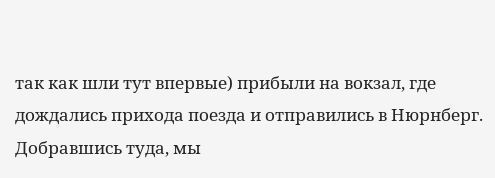так как шли тут впервые) прибыли на вокзал, где дождались прихода поезда и отправились в Нюрнберг. Добравшись туда, мы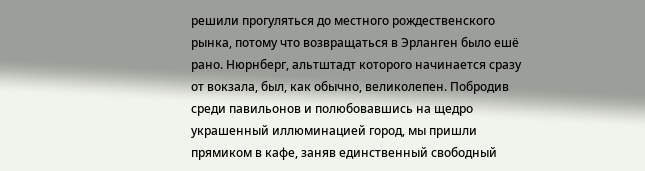решили прогуляться до местного рождественского рынка, потому что возвращаться в Эрланген было ешё рано. Нюрнберг, альтштадт которого начинается сразу от вокзала, был, как обычно, великолепен. Побродив среди павильонов и полюбовавшись на щедро украшенный иллюминацией город, мы пришли прямиком в кафе, заняв единственный свободный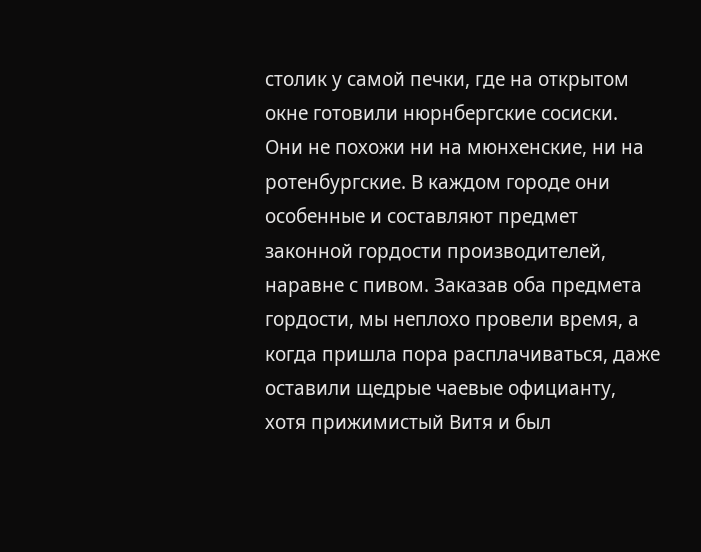столик у самой печки, где на открытом окне готовили нюрнбергские сосиски. Они не похожи ни на мюнхенские, ни на ротенбургские. В каждом городе они особенные и составляют предмет законной гордости производителей, наравне с пивом. Заказав оба предмета гордости, мы неплохо провели время, а когда пришла пора расплачиваться, даже оставили щедрые чаевые официанту, хотя прижимистый Витя и был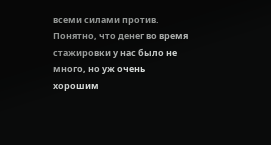всеми силами против. Понятно, что денег во время стажировки у нас было не много, но уж очень хорошим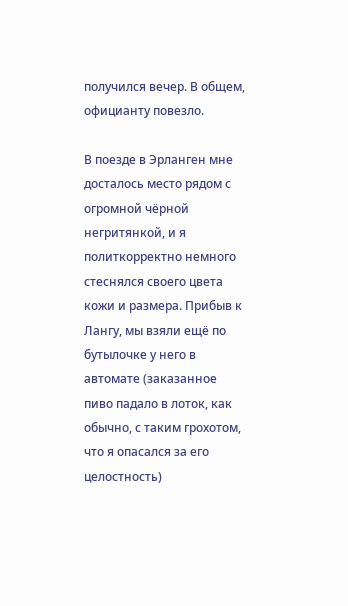получился вечер. В общем, официанту повезло.

В поезде в Эрланген мне досталось место рядом с огромной чёрной негритянкой, и я политкорректно немного стеснялся своего цвета кожи и размера. Прибыв к Лангу, мы взяли ещё по бутылочке у него в автомате (заказанное пиво падало в лоток, как обычно, с таким грохотом, что я опасался за его целостность)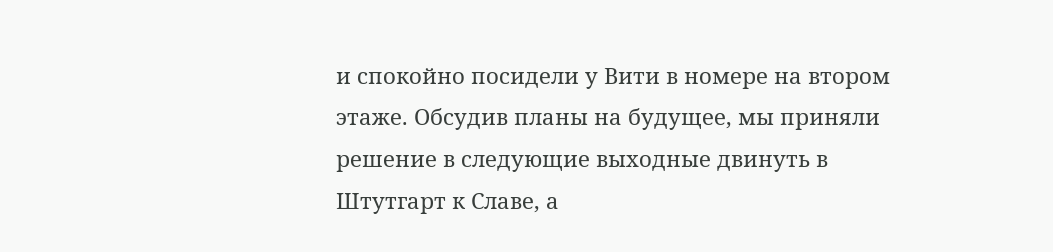и спокойно посидели у Вити в номере на втором этаже. Обсудив планы на будущее, мы приняли решение в следующие выходные двинуть в Штутгарт к Славе, а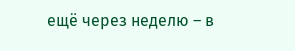ещё через неделю – в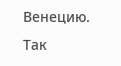Венецию. Так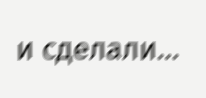и сделали…